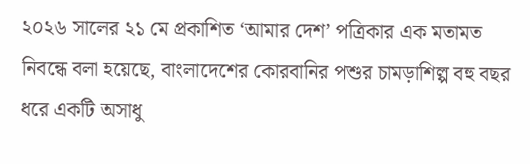২০২৬ সালের ২১ মে প্রকাশিত ‘আমার দেশ’ পত্রিকার এক মতামত নিবন্ধে বলা হয়েছে, বাংলাদেশের কোরবানির পশুর চামড়াশিল্প বহু বছর ধরে একটি অসাধু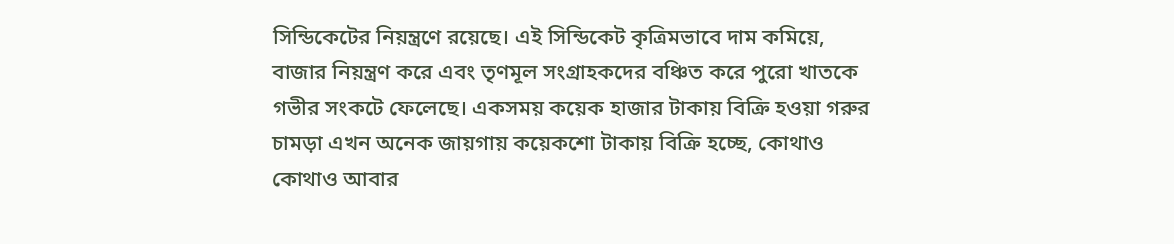সিন্ডিকেটের নিয়ন্ত্রণে রয়েছে। এই সিন্ডিকেট কৃত্রিমভাবে দাম কমিয়ে, বাজার নিয়ন্ত্রণ করে এবং তৃণমূল সংগ্রাহকদের বঞ্চিত করে পুরো খাতকে গভীর সংকটে ফেলেছে। একসময় কয়েক হাজার টাকায় বিক্রি হওয়া গরুর চামড়া এখন অনেক জায়গায় কয়েকশো টাকায় বিক্রি হচ্ছে, কোথাও কোথাও আবার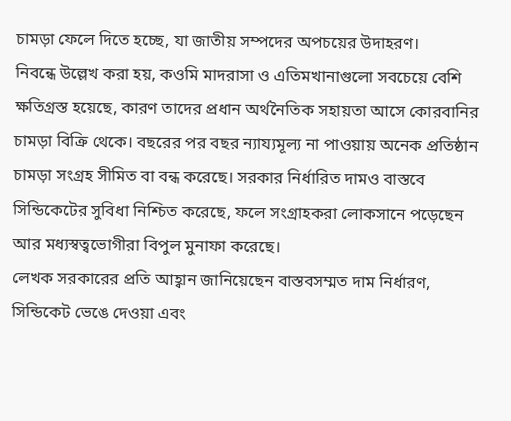চামড়া ফেলে দিতে হচ্ছে, যা জাতীয় সম্পদের অপচয়ের উদাহরণ।
নিবন্ধে উল্লেখ করা হয়, কওমি মাদরাসা ও এতিমখানাগুলো সবচেয়ে বেশি ক্ষতিগ্রস্ত হয়েছে, কারণ তাদের প্রধান অর্থনৈতিক সহায়তা আসে কোরবানির চামড়া বিক্রি থেকে। বছরের পর বছর ন্যায্যমূল্য না পাওয়ায় অনেক প্রতিষ্ঠান চামড়া সংগ্রহ সীমিত বা বন্ধ করেছে। সরকার নির্ধারিত দামও বাস্তবে সিন্ডিকেটের সুবিধা নিশ্চিত করেছে, ফলে সংগ্রাহকরা লোকসানে পড়েছেন আর মধ্যস্বত্বভোগীরা বিপুল মুনাফা করেছে।
লেখক সরকারের প্রতি আহ্বান জানিয়েছেন বাস্তবসম্মত দাম নির্ধারণ, সিন্ডিকেট ভেঙে দেওয়া এবং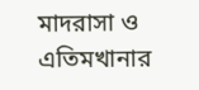মাদরাসা ও এতিমখানার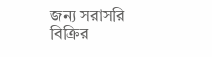জন্য সরাসরি বিক্রির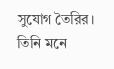সুযোগ তৈরির। তিনি মনে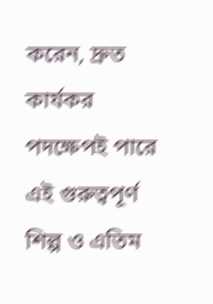করেন, দ্রুত কার্যকর পদক্ষেপই পারে এই গুরুত্বপূর্ণ শিল্প ও এতিম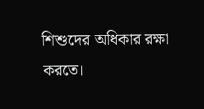শিশুদের অধিকার রক্ষা করতে।